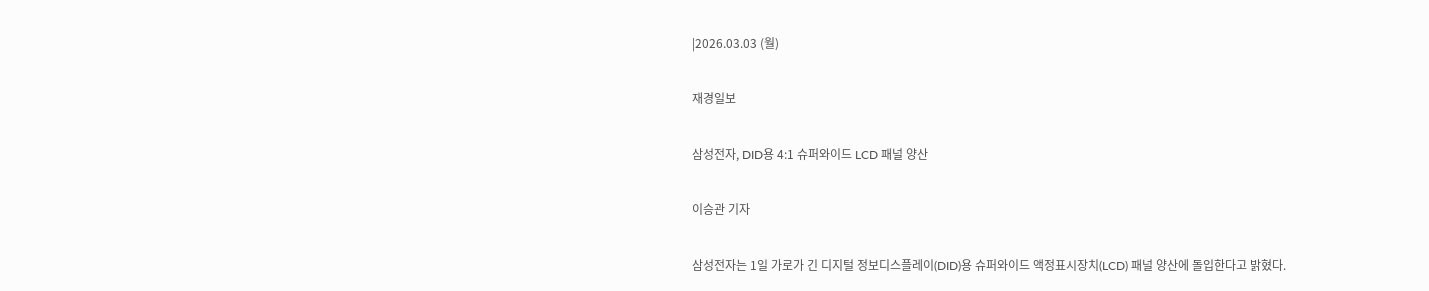|2026.03.03 (월)

재경일보

삼성전자, DID용 4:1 슈퍼와이드 LCD 패널 양산

이승관 기자

삼성전자는 1일 가로가 긴 디지털 정보디스플레이(DID)용 슈퍼와이드 액정표시장치(LCD) 패널 양산에 돌입한다고 밝혔다.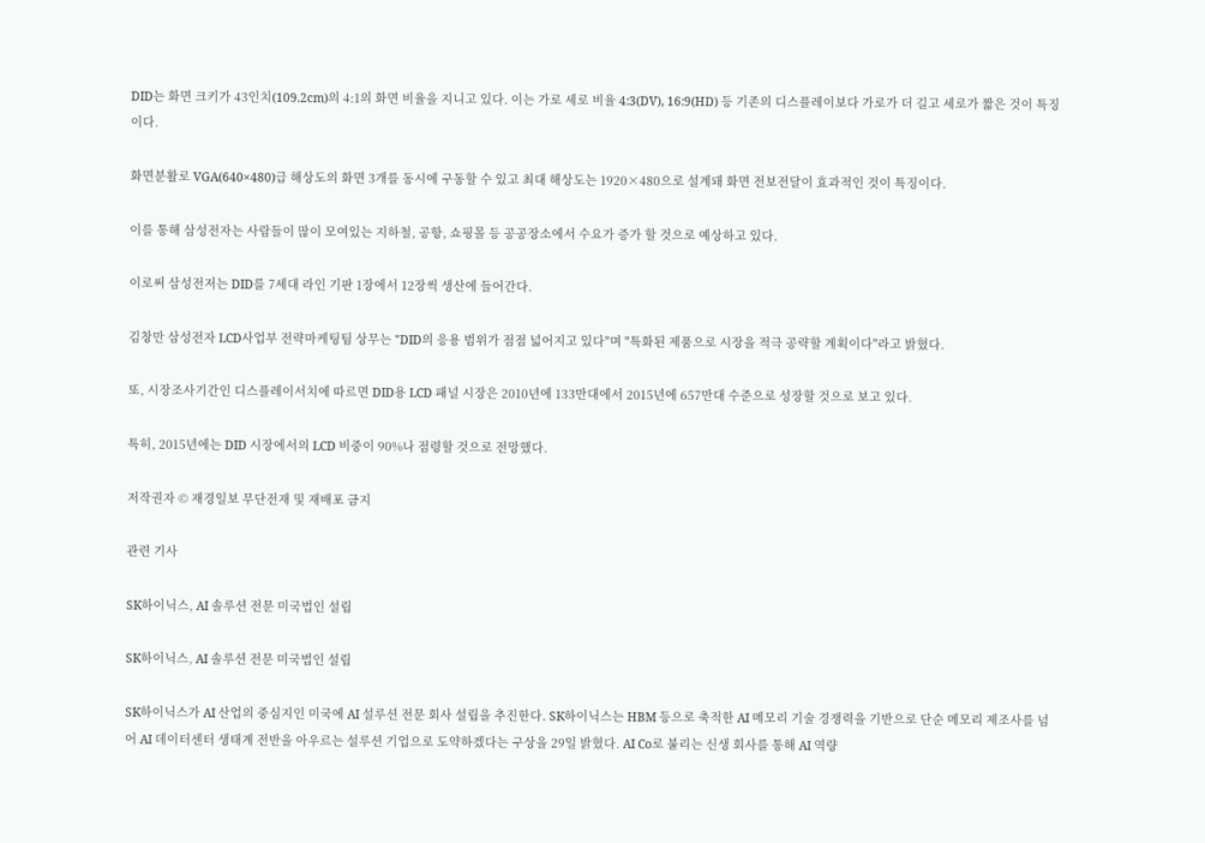DID는 화면 크키가 43인치(109.2cm)의 4:1의 화면 비율을 지니고 있다. 이는 가로 세로 비율 4:3(DV), 16:9(HD) 등 기존의 디스플레이보다 가로가 더 길고 세로가 짧은 것이 특징이다.

화면분활로 VGA(640×480)급 해상도의 화면 3개를 동시에 구동할 수 있고 최대 해상도는 1920×480으로 설계돼 화면 전보전달이 효과적인 것이 특징이다.

이를 통해 삼성전자는 사람들이 많이 모여있는 지하철, 공항, 쇼핑몰 등 공공장소에서 수요가 증가 할 것으로 예상하고 있다.

이로써 삼성전저는 DID를 7세대 라인 기판 1장에서 12장씩 생산에 들어간다.

김창만 삼성전자 LCD사업부 전략마케팅팀 상무는 "DID의 응용 범위가 점점 넓어지고 있다"며 "특화된 제품으로 시장을 적극 공략할 계획이다"라고 밝혔다.

또, 시장조사기간인 디스플레이서치에 따르면 DID용 LCD 패널 시장은 2010년에 133만대에서 2015년에 657만대 수준으로 성장할 것으로 보고 있다.

특히, 2015년에는 DID 시장에서의 LCD 비중이 90%나 점령할 것으로 전망했다.

저작권자 © 재경일보 무단전재 및 재배포 금지

관련 기사

SK하이닉스, AI 솔루션 전문 미국법인 설립

SK하이닉스, AI 솔루션 전문 미국법인 설립

SK하이닉스가 AI 산업의 중심지인 미국에 AI 설루션 전문 회사 설립을 추진한다. SK하이닉스는 HBM 등으로 축적한 AI 메모리 기술 경쟁력을 기반으로 단순 메모리 제조사를 넘어 AI 데이터센터 생태계 전반을 아우르는 설루션 기업으로 도약하겠다는 구상을 29일 밝혔다. AI Co로 불리는 신생 회사를 통해 AI 역량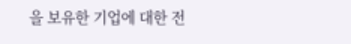을 보유한 기업에 대한 전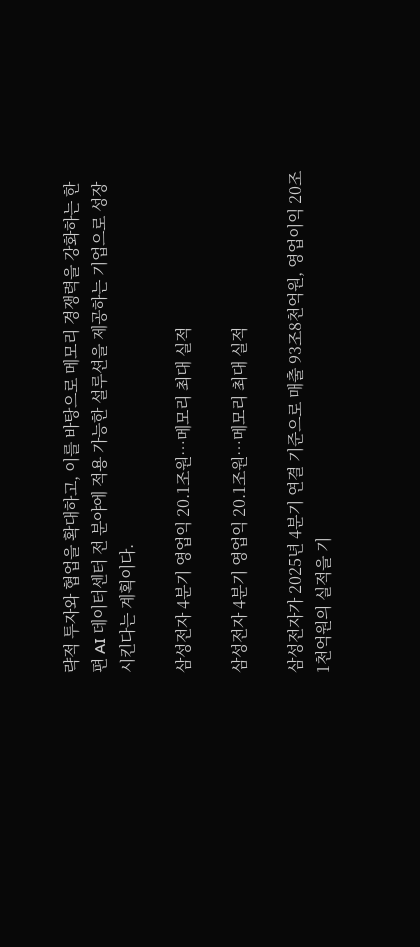략적 투자와 협업을 확대하고, 이를 바탕으로 메모리 경쟁력을 강화하는 한편 AI 데이터센터 전 분야에 적용 가능한 설루션을 제공하는 기업으로 성장시킨다는 계획이다.

삼성전자 4분기 영업익 20.1조원…메모리 최대 실적

삼성전자 4분기 영업익 20.1조원…메모리 최대 실적

삼성전자가 2025년 4분기 연결 기준으로 매출 93조8천억원, 영업이익 20조1천억원의 실적을 기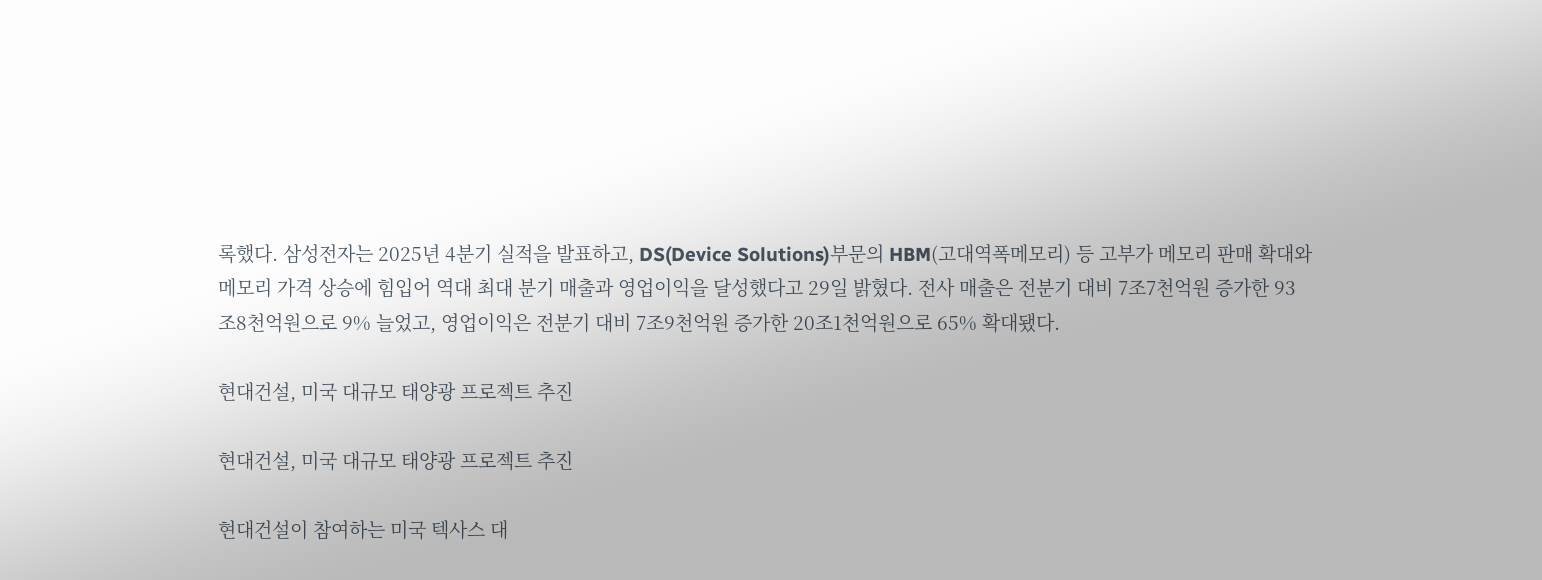록했다. 삼성전자는 2025년 4분기 실적을 발표하고, DS(Device Solutions)부문의 HBM(고대역폭메모리) 등 고부가 메모리 판매 확대와 메모리 가격 상승에 힘입어 역대 최대 분기 매출과 영업이익을 달성했다고 29일 밝혔다. 전사 매출은 전분기 대비 7조7천억원 증가한 93조8천억원으로 9% 늘었고, 영업이익은 전분기 대비 7조9천억원 증가한 20조1천억원으로 65% 확대됐다.

현대건설, 미국 대규모 태양광 프로젝트 추진

현대건설, 미국 대규모 태양광 프로젝트 추진

현대건설이 참여하는 미국 텍사스 대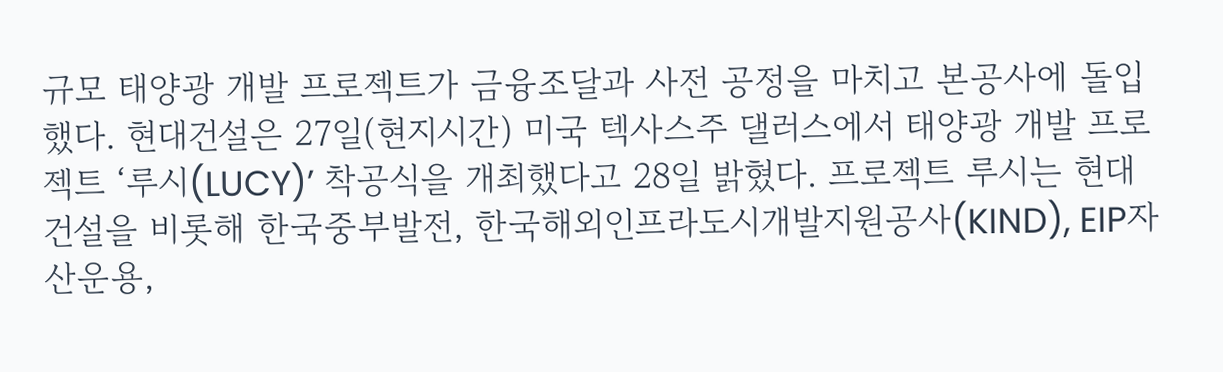규모 태양광 개발 프로젝트가 금융조달과 사전 공정을 마치고 본공사에 돌입했다. 현대건설은 27일(현지시간) 미국 텍사스주 댈러스에서 태양광 개발 프로젝트 ‘루시(LUCY)’ 착공식을 개최했다고 28일 밝혔다. 프로젝트 루시는 현대건설을 비롯해 한국중부발전, 한국해외인프라도시개발지원공사(KIND), EIP자산운용,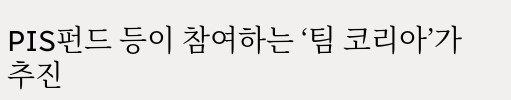PIS펀드 등이 참여하는 ‘팀 코리아’가 추진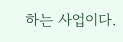하는 사업이다.